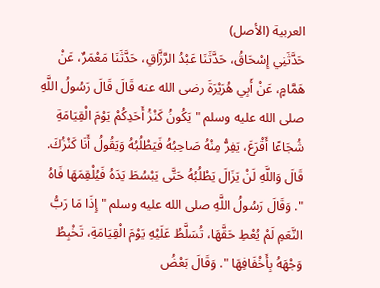العربية (الأصل)
حَدَّثَنِي إِسْحَاقُ، حَدَّثَنَا عَبْدُ الرَّزَّاقِ، حَدَّثَنَا مَعْمَرٌ، عَنْ هَمَّامٍ، عَنْ أَبِي هُرَيْرَةَ رضى الله عنه قَالَ قَالَ رَسُولُ اللَّهِ صلى الله عليه وسلم " يَكُونُ كَنْزُ أَحَدِكُمْ يَوْمَ الْقِيَامَةِ شُجَاعًا أَقْرَعَ، يَفِرُّ مِنْهُ صَاحِبُهُ فَيَطْلُبُهُ وَيَقُولُ أَنَا كَنْزُكَ. قَالَ وَاللَّهِ لَنْ يَزَالَ يَطْلُبُهُ حَتَّى يَبْسُطَ يَدَهُ فَيُلْقِمَهَا فَاهُ ". وَقَالَ رَسُولُ اللَّهِ صلى الله عليه وسلم " إِذَا مَا رَبُّ النَّعَمِ لَمْ يُعْطِ حَقَّهَا، تُسَلَّطُ عَلَيْهِ يَوْمَ الْقِيَامَةِ، تَخْبِطُ وَجْهَهُ بِأَخْفَافِهَا ". وَقَالَ بَعْضُ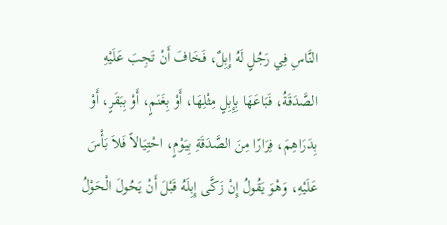النَّاسِ فِي رَجُلٍ لَهُ إِبِلٌ، فَخَافَ أَنْ تَجِبَ عَلَيْهِ الصَّدَقَةُ، فَبَاعَهَا بِإِبِلٍ مِثْلِهَا، أَوْ بِغَنَمٍ، أَوْ بِبَقَرٍ، أَوْ بِدَرَاهِمَ، فِرَارًا مِنَ الصَّدَقَةِ بِيَوْمٍ، احْتِيَالاً فَلاَ بَأْسَ عَلَيْهِ، وَهْوَ يَقُولُ إِنْ زَكَّى إِبِلَهُ قَبْلَ أَنْ يَحُولَ الْحَوْلُ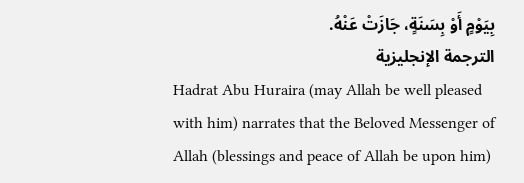بِيَوْمٍ أَوْ بِسَنَةٍ، جَازَتْ عَنْهُ.
الترجمة الإنجليزية
Hadrat Abu Huraira (may Allah be well pleased with him) narrates that the Beloved Messenger of Allah (blessings and peace of Allah be upon him)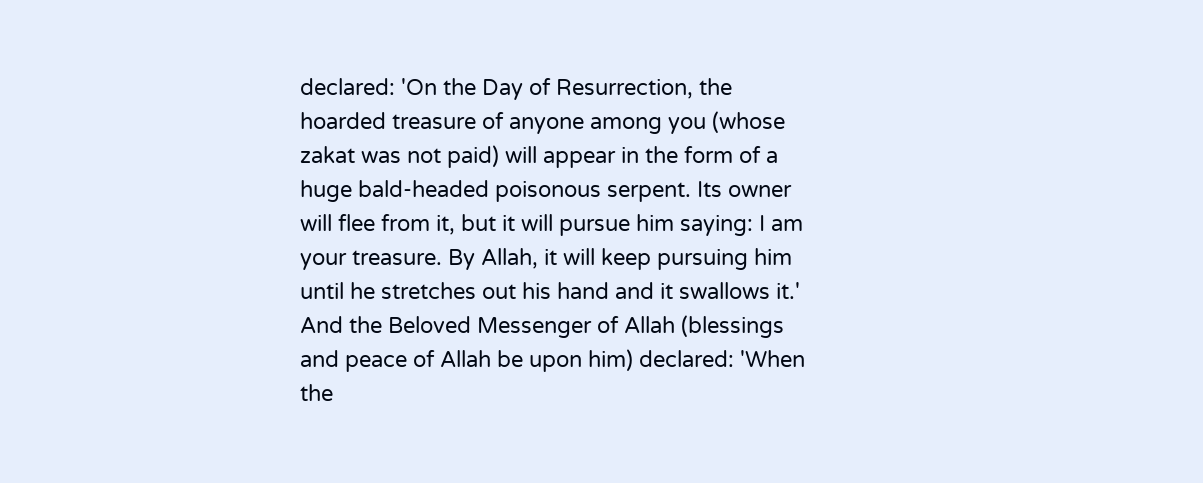declared: 'On the Day of Resurrection, the hoarded treasure of anyone among you (whose zakat was not paid) will appear in the form of a huge bald-headed poisonous serpent. Its owner will flee from it, but it will pursue him saying: I am your treasure. By Allah, it will keep pursuing him until he stretches out his hand and it swallows it.' And the Beloved Messenger of Allah (blessings and peace of Allah be upon him) declared: 'When the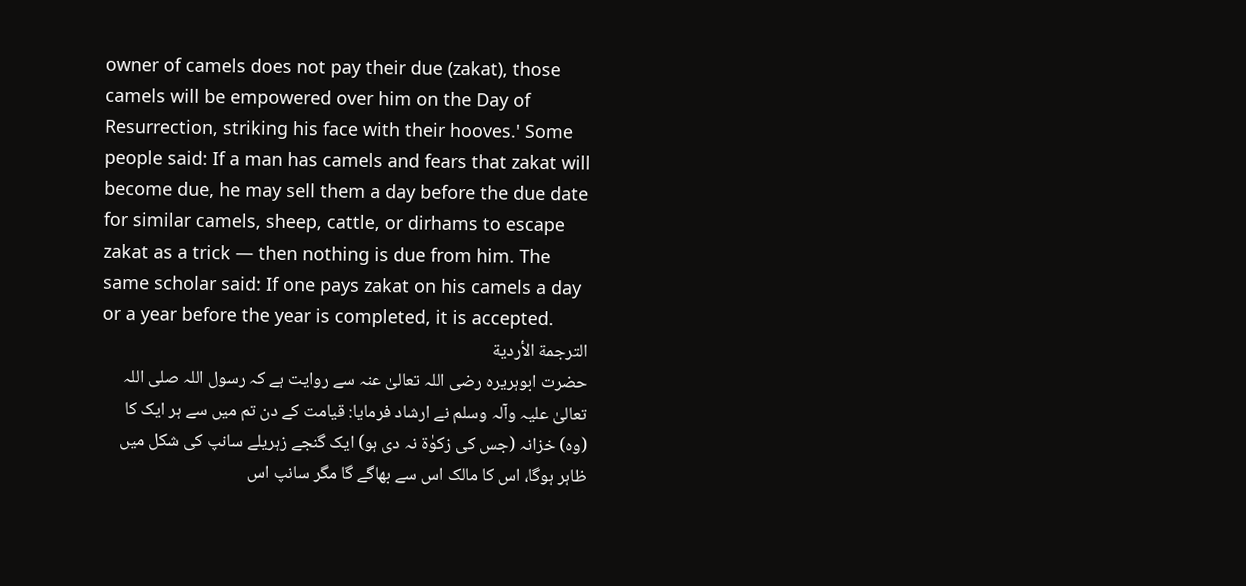owner of camels does not pay their due (zakat), those camels will be empowered over him on the Day of Resurrection, striking his face with their hooves.' Some people said: If a man has camels and fears that zakat will become due, he may sell them a day before the due date for similar camels, sheep, cattle, or dirhams to escape zakat as a trick — then nothing is due from him. The same scholar said: If one pays zakat on his camels a day or a year before the year is completed, it is accepted.
الترجمة الأردية
حضرت ابوہریرہ رضی اللہ تعالیٰ عنہ سے روایت ہے کہ رسول اللہ صلی اللہ تعالیٰ علیہ وآلہ وسلم نے ارشاد فرمایا: قیامت کے دن تم میں سے ہر ایک کا (وہ) خزانہ (جس کی زکوٰۃ نہ دی ہو) ایک گنجے زہریلے سانپ کی شکل میں ظاہر ہوگا، اس کا مالک اس سے بھاگے گا مگر سانپ اس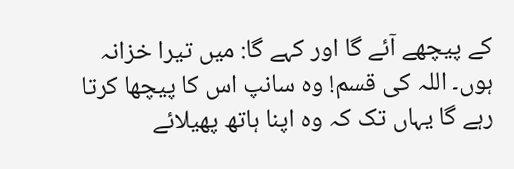کے پیچھے آئے گا اور کہے گا: میں تیرا خزانہ ہوں۔ اللہ کی قسم! وہ سانپ اس کا پیچھا کرتا رہے گا یہاں تک کہ وہ اپنا ہاتھ پھیلائے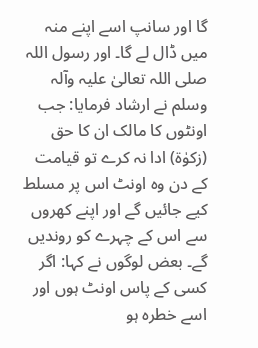گا اور سانپ اسے اپنے منہ میں ڈال لے گا۔ اور رسول اللہ صلی اللہ تعالیٰ علیہ وآلہ وسلم نے ارشاد فرمایا: جب اونٹوں کا مالک ان کا حق (زکوٰۃ) ادا نہ کرے تو قیامت کے دن وہ اونٹ اس پر مسلط کیے جائیں گے اور اپنے کھروں سے اس کے چہرے کو روندیں گے۔ بعض لوگوں نے کہا: اگر کسی کے پاس اونٹ ہوں اور اسے خطرہ ہو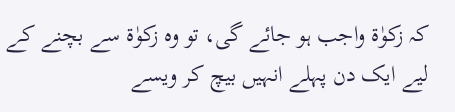کہ زکوٰۃ واجب ہو جائے گی، تو وہ زکوٰۃ سے بچنے کے لیے ایک دن پہلے انہیں بیچ کر ویسے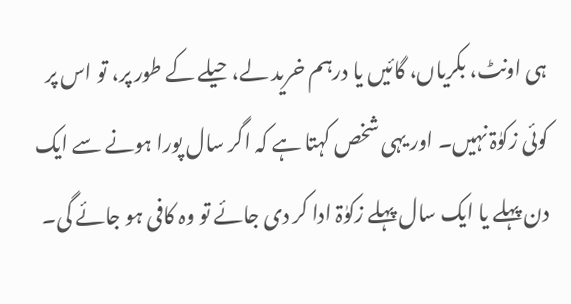ہی اونٹ، بکریاں، گائیں یا درہم خرید لے، حیلے کے طور پر، تو اس پر کوئی زکوٰۃ نہیں۔ اور یہی شخص کہتا ہے کہ اگر سال پورا ہونے سے ایک دن پہلے یا ایک سال پہلے زکوٰۃ ادا کر دی جائے تو وہ کافی ہو جائے گی۔